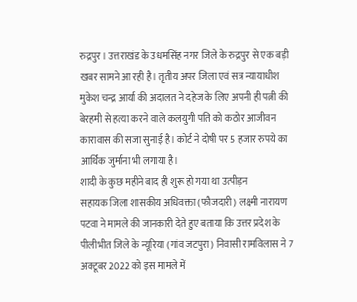रुद्रपुर। उत्तराखंड के उधमसिंह नगर जिले के रुद्रपुर से एक बड़ी खबर सामने आ रही है। तृतीय अपर जिला एवं सत्र न्यायाधीश मुकेश चन्द्र आर्या की अदालत ने दहेज के लिए अपनी ही पत्नी की बेरहमी से हत्या करने वाले कलयुगी पति को कठोर आजीवन कारावास की सजा सुनाई है। कोर्ट ने दोषी पर 5 हजार रुपये का आर्थिक जुर्माना भी लगाया है।
शादी के कुछ महीने बाद ही शुरू हो गया था उत्पीड़न
सहायक जिला शासकीय अधिवक्ता (फौजदारी) लक्ष्मी नारायण पटवा ने मामले की जानकारी देते हुए बताया कि उत्तर प्रदेश के पीलीभीत जिले के न्यूरिया (गांव जटपुरा) निवासी रामविलास ने 7 अक्टूबर 2022 को इस मामले में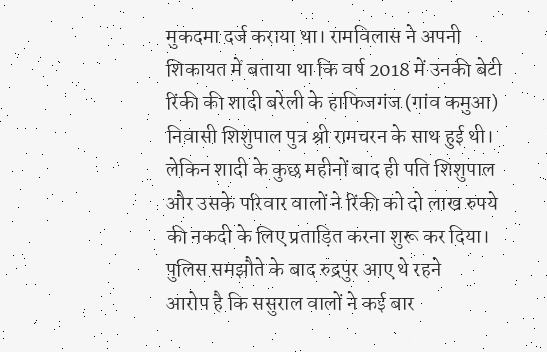मुकदमा दर्ज कराया था। रामविलास ने अपनी शिकायत में बताया था कि वर्ष 2018 में उनकी बेटी रिंकी की शादी बरेली के हाफिजगंज (गांव कमुआ) निवासी शिशुपाल पुत्र श्री रामचरन के साथ हुई थी। लेकिन शादी के कुछ महीनों बाद ही पति शिशुपाल और उसके परिवार वालों ने रिंकी को दो लाख रुपये की नकदी के लिए प्रताड़ित करना शुरू कर दिया।
पुलिस समझौते के बाद रुद्रपुर आए थे रहने
आरोप है कि ससुराल वालों ने कई बार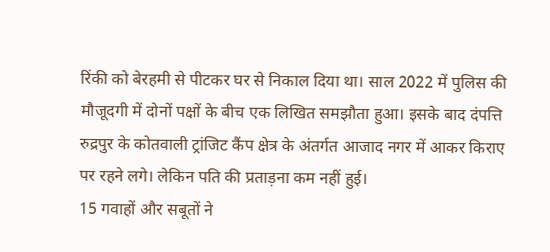रिंकी को बेरहमी से पीटकर घर से निकाल दिया था। साल 2022 में पुलिस की मौजूदगी में दोनों पक्षों के बीच एक लिखित समझौता हुआ। इसके बाद दंपत्ति रुद्रपुर के कोतवाली ट्रांजिट कैंप क्षेत्र के अंतर्गत आजाद नगर में आकर किराए पर रहने लगे। लेकिन पति की प्रताड़ना कम नहीं हुई।
15 गवाहों और सबूतों ने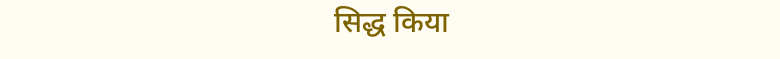सिद्ध किया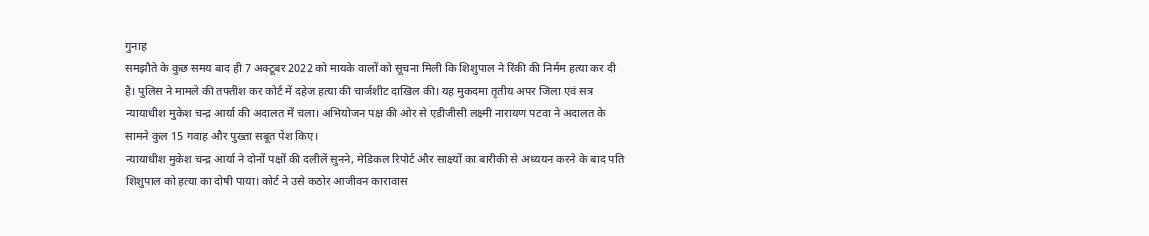गुनाह
समझौते के कुछ समय बाद ही 7 अक्टूबर 2022 को मायके वालों को सूचना मिली कि शिशुपाल ने रिंकी की निर्मम हत्या कर दी है। पुलिस ने मामले की तफ्तीश कर कोर्ट में दहेज हत्या की चार्जशीट दाखिल की। यह मुकदमा तृतीय अपर जिला एवं सत्र न्यायाधीश मुकेश चन्द्र आर्या की अदालत में चला। अभियोजन पक्ष की ओर से एडीजीसी लक्ष्मी नारायण पटवा ने अदालत के सामने कुल 15 गवाह और पुख्ता सबूत पेश किए।
न्यायाधीश मुकेश चन्द्र आर्या ने दोनों पक्षों की दलीलें सुनने, मेडिकल रिपोर्ट और साक्ष्यों का बारीकी से अध्ययन करने के बाद पति शिशुपाल को हत्या का दोषी पाया। कोर्ट ने उसे कठोर आजीवन कारावास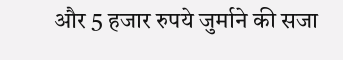और 5 हजार रुपये जुर्माने की सजा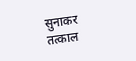सुनाकर तत्काल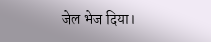जेल भेज दिया।